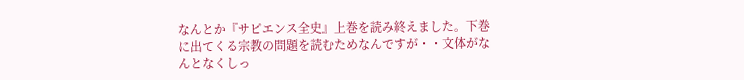なんとか『サピエンス全史』上巻を読み終えました。下巻に出てくる宗教の問題を読むためなんですが・・文体がなんとなくしっ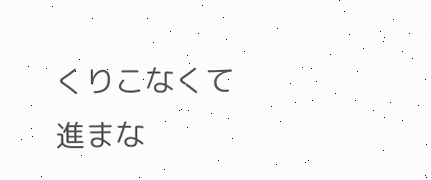くりこなくて進まな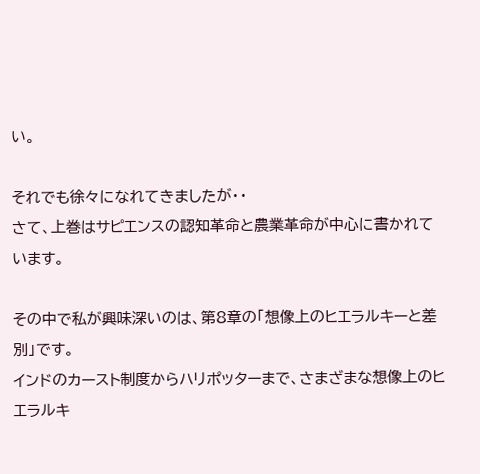い。

それでも徐々になれてきましたが・・
さて、上巻はサピエンスの認知革命と農業革命が中心に書かれています。

その中で私が興味深いのは、第8章の「想像上のヒエラルキーと差別」です。
インドのカースト制度からハリポッターまで、さまざまな想像上のヒエラルキ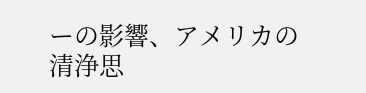ーの影響、アメリカの清浄思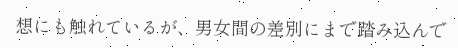想にも触れているが、男女間の差別にまで踏み込んで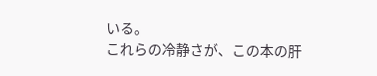いる。
これらの冷静さが、この本の肝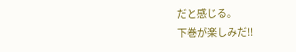だと感じる。
下巻が楽しみだ‼